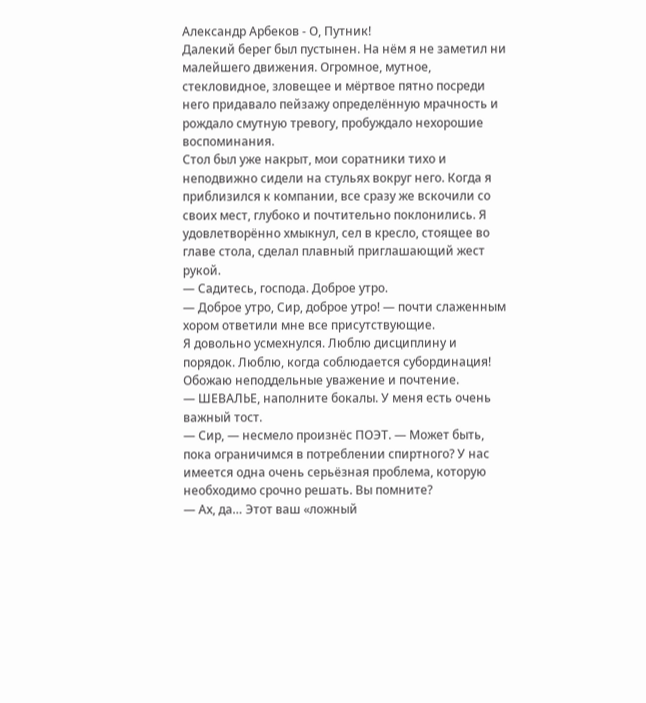Александр Арбеков - О, Путник!
Далекий берег был пустынен. На нём я не заметил ни малейшего движения. Огромное, мутное, стекловидное, зловещее и мёртвое пятно посреди него придавало пейзажу определённую мрачность и рождало смутную тревогу, пробуждало нехорошие воспоминания.
Стол был уже накрыт, мои соратники тихо и неподвижно сидели на стульях вокруг него. Когда я приблизился к компании, все сразу же вскочили со своих мест, глубоко и почтительно поклонились. Я удовлетворённо хмыкнул, сел в кресло, стоящее во главе стола, сделал плавный приглашающий жест рукой.
— Садитесь, господа. Доброе утро.
— Доброе утро, Сир, доброе утро! — почти слаженным хором ответили мне все присутствующие.
Я довольно усмехнулся. Люблю дисциплину и порядок. Люблю, когда соблюдается субординация! Обожаю неподдельные уважение и почтение.
— ШЕВАЛЬЕ, наполните бокалы. У меня есть очень важный тост.
— Сир, — несмело произнёс ПОЭТ. — Может быть, пока ограничимся в потреблении спиртного? У нас имеется одна очень серьёзная проблема, которую необходимо срочно решать. Вы помните?
— Ах, да… Этот ваш «ложный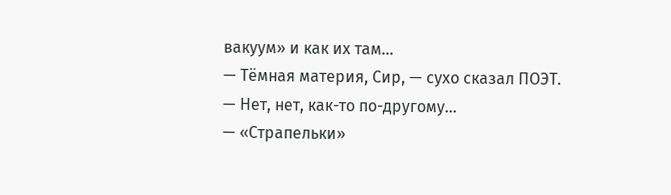вакуум» и как их там…
— Тёмная материя, Сир, — сухо сказал ПОЭТ.
— Нет, нет, как-то по-другому…
— «Страпельки»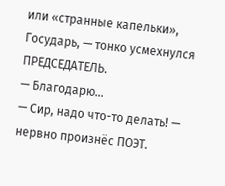или «странные капельки», Государь, — тонко усмехнулся ПРЕДСЕДАТЕЛЬ.
— Благодарю…
— Сир, надо что-то делать! — нервно произнёс ПОЭТ.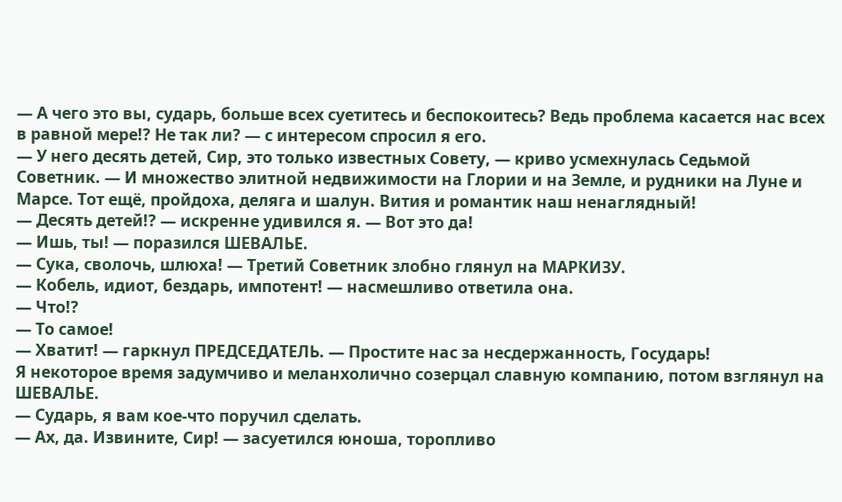— А чего это вы, сударь, больше всех суетитесь и беспокоитесь? Ведь проблема касается нас всех в равной мере!? Не так ли? — с интересом спросил я его.
— У него десять детей, Сир, это только известных Совету, — криво усмехнулась Седьмой Советник. — И множество элитной недвижимости на Глории и на Земле, и рудники на Луне и Марсе. Тот ещё, пройдоха, деляга и шалун. Вития и романтик наш ненаглядный!
— Десять детей!? — искренне удивился я. — Вот это да!
— Ишь, ты! — поразился ШЕВАЛЬЕ.
— Сука, сволочь, шлюха! — Третий Советник злобно глянул на МАРКИЗУ.
— Кобель, идиот, бездарь, импотент! — насмешливо ответила она.
— Что!?
— То самое!
— Хватит! — гаркнул ПРЕДСЕДАТЕЛЬ. — Простите нас за несдержанность, Государь!
Я некоторое время задумчиво и меланхолично созерцал славную компанию, потом взглянул на ШЕВАЛЬЕ.
— Сударь, я вам кое-что поручил сделать.
— Ах, да. Извините, Сир! — засуетился юноша, торопливо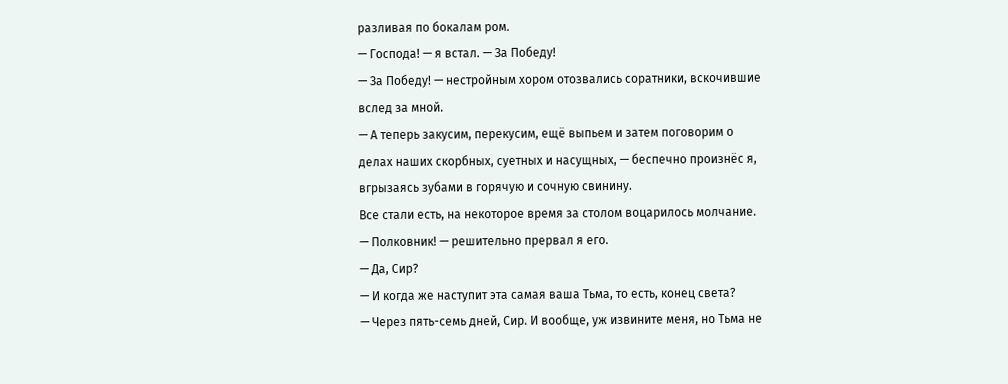разливая по бокалам ром.
— Господа! — я встал. — За Победу!
— За Победу! — нестройным хором отозвались соратники, вскочившие вслед за мной.
— А теперь закусим, перекусим, ещё выпьем и затем поговорим о делах наших скорбных, суетных и насущных, — беспечно произнёс я, вгрызаясь зубами в горячую и сочную свинину.
Все стали есть, на некоторое время за столом воцарилось молчание.
— Полковник! — решительно прервал я его.
— Да, Сир?
— И когда же наступит эта самая ваша Тьма, то есть, конец света?
— Через пять-семь дней, Сир. И вообще, уж извините меня, но Тьма не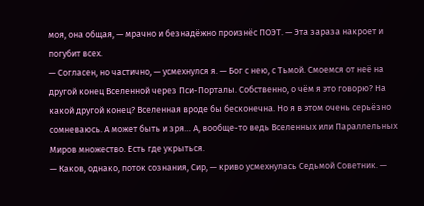моя, она общая, — мрачно и безнадёжно произнёс ПОЭТ. — Эта зараза накроет и погубит всех.
— Согласен, но частично, — усмехнулся я. — Бог с нею, с Тьмой. Смоемся от неё на другой конец Вселенной через Пси-Порталы. Собственно, о чём я это говорю? На какой другой конец? Вселенная вроде бы бесконечна. Но я в этом очень серьёзно сомневаюсь. А может быть и зря… А, вообще-то ведь Вселенных или Параллельных Миров множество. Есть где укрыться.
— Каков, однако, поток сознания, Сир, — криво усмехнулась Седьмой Советник. —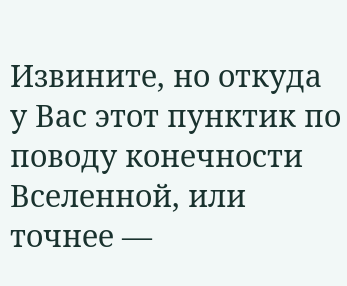Извините, но откуда у Вас этот пунктик по поводу конечности Вселенной, или точнее —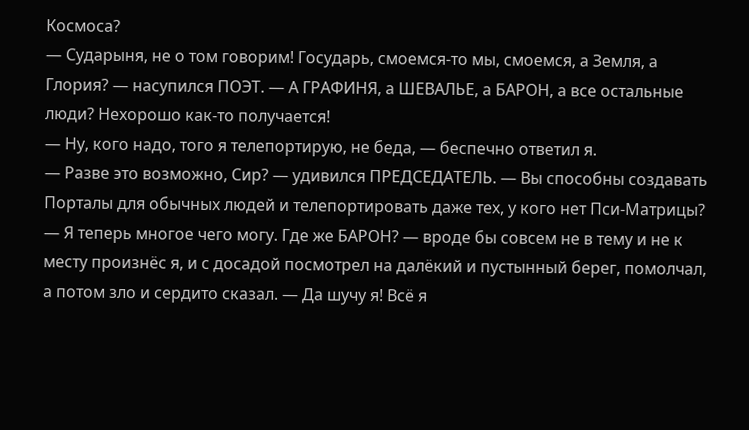Космоса?
— Сударыня, не о том говорим! Государь, смоемся-то мы, смоемся, а Земля, а Глория? — насупился ПОЭТ. — А ГРАФИНЯ, а ШЕВАЛЬЕ, а БАРОН, а все остальные люди? Нехорошо как-то получается!
— Ну, кого надо, того я телепортирую, не беда, — беспечно ответил я.
— Разве это возможно, Сир? — удивился ПРЕДСЕДАТЕЛЬ. — Вы способны создавать Порталы для обычных людей и телепортировать даже тех, у кого нет Пси-Матрицы?
— Я теперь многое чего могу. Где же БАРОН? — вроде бы совсем не в тему и не к месту произнёс я, и с досадой посмотрел на далёкий и пустынный берег, помолчал, а потом зло и сердито сказал. — Да шучу я! Всё я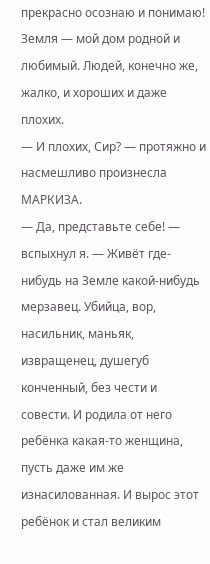прекрасно осознаю и понимаю! Земля — мой дом родной и любимый. Людей, конечно же, жалко, и хороших и даже плохих.
— И плохих, Сир? — протяжно и насмешливо произнесла МАРКИЗА.
— Да, представьте себе! — вспыхнул я. — Живёт где-нибудь на Земле какой-нибудь мерзавец. Убийца, вор, насильник, маньяк, извращенец, душегуб конченный, без чести и совести. И родила от него ребёнка какая-то женщина, пусть даже им же изнасилованная. И вырос этот ребёнок и стал великим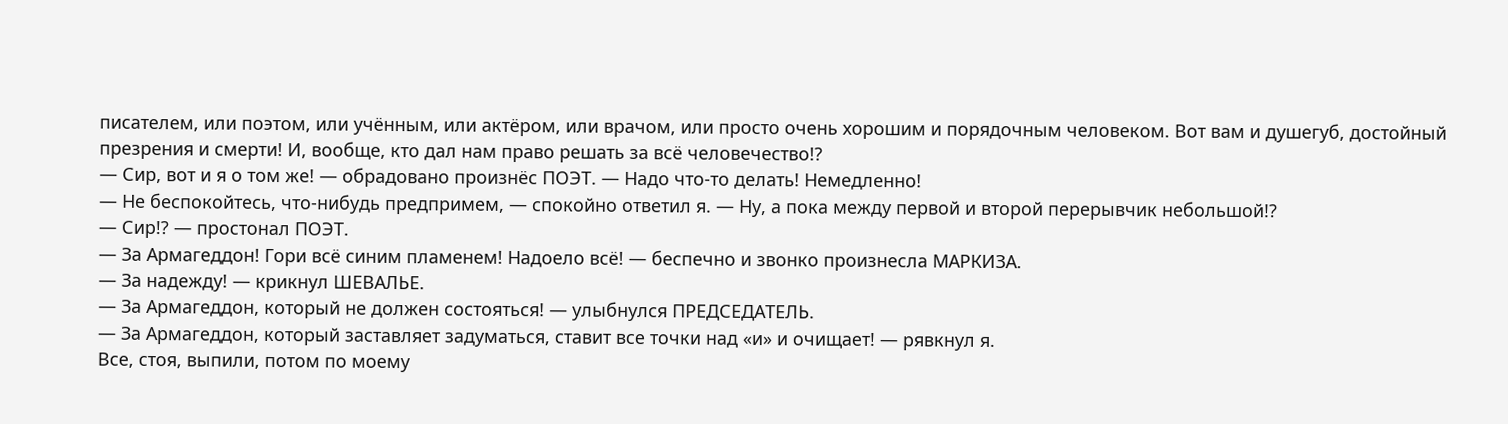писателем, или поэтом, или учённым, или актёром, или врачом, или просто очень хорошим и порядочным человеком. Вот вам и душегуб, достойный презрения и смерти! И, вообще, кто дал нам право решать за всё человечество!?
— Сир, вот и я о том же! — обрадовано произнёс ПОЭТ. — Надо что-то делать! Немедленно!
— Не беспокойтесь, что-нибудь предпримем, — спокойно ответил я. — Ну, а пока между первой и второй перерывчик небольшой!?
— Сир!? — простонал ПОЭТ.
— За Армагеддон! Гори всё синим пламенем! Надоело всё! — беспечно и звонко произнесла МАРКИЗА.
— За надежду! — крикнул ШЕВАЛЬЕ.
— За Армагеддон, который не должен состояться! — улыбнулся ПРЕДСЕДАТЕЛЬ.
— За Армагеддон, который заставляет задуматься, ставит все точки над «и» и очищает! — рявкнул я.
Все, стоя, выпили, потом по моему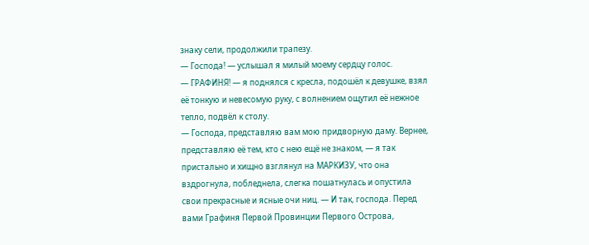знаку сели, продолжили трапезу.
— Господа! — услышал я милый моему сердцу голос.
— ГРАФИНЯ! — я поднялся с кресла, подошёл к девушке, взял её тонкую и невесомую руку, с волнением ощутил её нежное тепло, подвёл к столу.
— Господа, представляю вам мою придворную даму. Вернее, представляю её тем, кто с нею ещё не знаком, — я так пристально и хищно взглянул на МАРКИЗУ, что она вздрогнула, побледнела, слегка пошатнулась и опустила свои прекрасные и ясные очи ниц. — И так, господа. Перед вами Графиня Первой Провинции Первого Острова,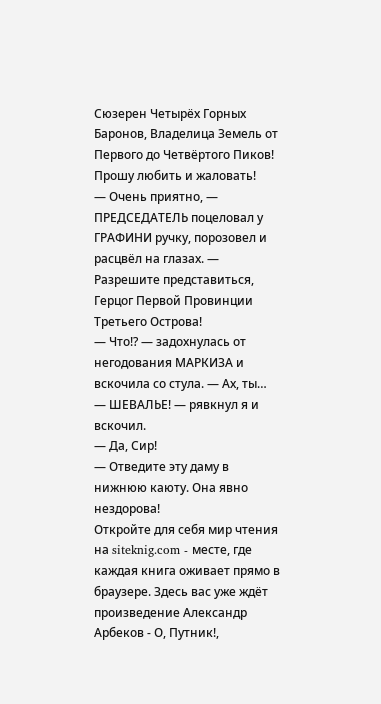Сюзерен Четырёх Горных Баронов, Владелица Земель от Первого до Четвёртого Пиков! Прошу любить и жаловать!
— Очень приятно, — ПРЕДСЕДАТЕЛЬ поцеловал у ГРАФИНИ ручку, порозовел и расцвёл на глазах. — Разрешите представиться, Герцог Первой Провинции Третьего Острова!
— Что!? — задохнулась от негодования МАРКИЗА и вскочила со стула. — Ах, ты…
— ШЕВАЛЬЕ! — рявкнул я и вскочил.
— Да, Сир!
— Отведите эту даму в нижнюю каюту. Она явно нездорова!
Откройте для себя мир чтения на siteknig.com - месте, где каждая книга оживает прямо в браузере. Здесь вас уже ждёт произведение Александр Арбеков - О, Путник!,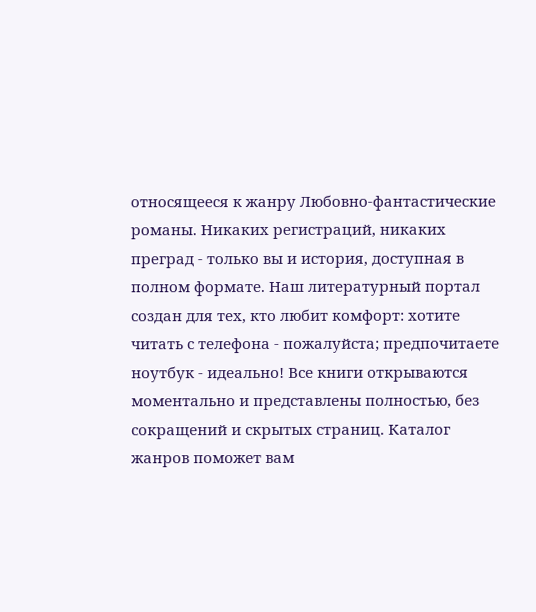относящееся к жанру Любовно-фантастические романы. Никаких регистраций, никаких преград - только вы и история, доступная в полном формате. Наш литературный портал создан для тех, кто любит комфорт: хотите читать с телефона - пожалуйста; предпочитаете ноутбук - идеально! Все книги открываются моментально и представлены полностью, без сокращений и скрытых страниц. Каталог жанров поможет вам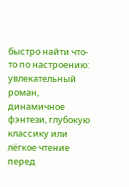быстро найти что-то по настроению: увлекательный роман, динамичное фэнтези, глубокую классику или лёгкое чтение перед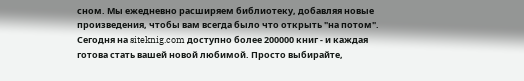сном. Мы ежедневно расширяем библиотеку, добавляя новые произведения, чтобы вам всегда было что открыть "на потом". Сегодня на siteknig.com доступно более 200000 книг - и каждая готова стать вашей новой любимой. Просто выбирайте,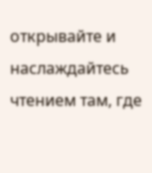открывайте и наслаждайтесь чтением там, где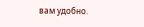вам удобно.